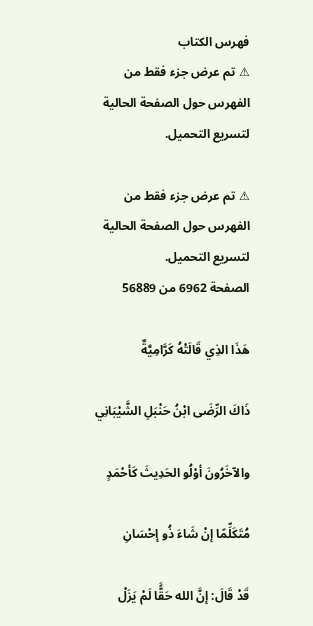فهرس الكتاب
⚠ تم عرض جزء فقط من الفهرس حول الصفحة الحالية لتسريع التحميل.

⚠ تم عرض جزء فقط من الفهرس حول الصفحة الحالية لتسريع التحميل.
الصفحة 6962 من 56889

هَذَا الذِي قَالَتْهُ كَرَّامِيَّةٌ

ذَاكَ الرِّضَى ابْنُ حَنْبَلِ الشَّيْبَانِي

والآخَرُونَ أوْلُو الحَدِيثَ كَأحْمَدٍ

مُتَكَلِّمًا إنْ شَاءَ ذُو إحْسَانِ

قَدْ قَالَ: إنَّ الله حَقًَّا لَمْ يَزَلْ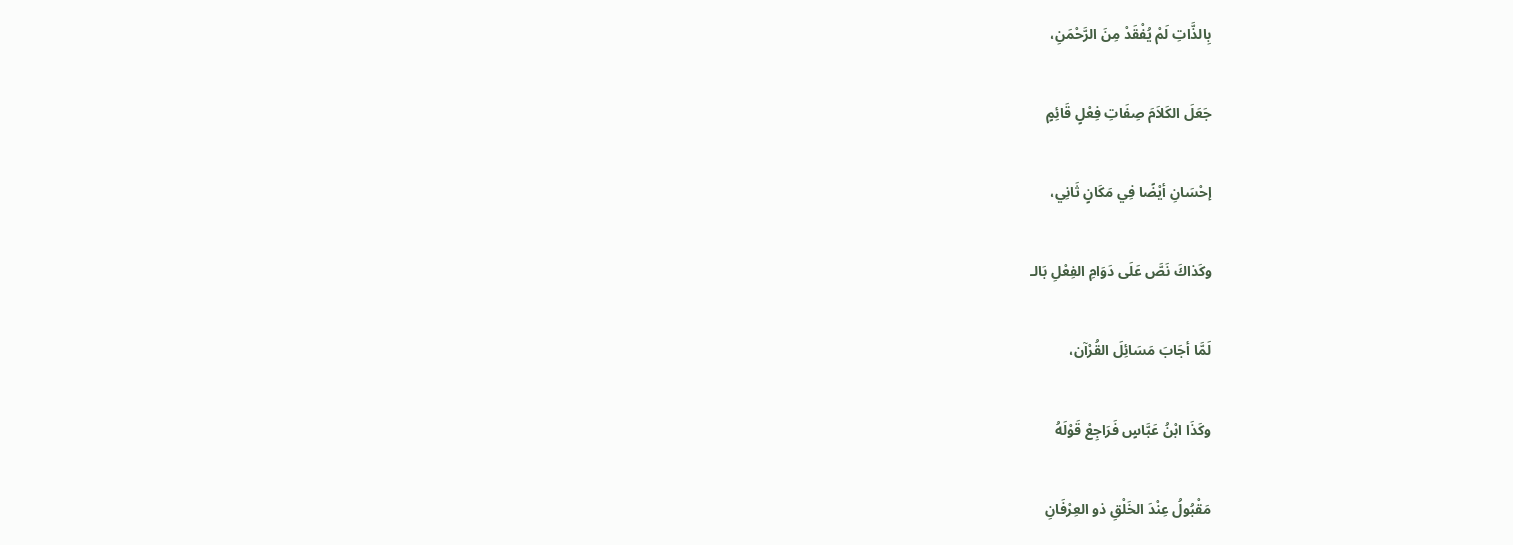بِالذَّاتِ لَمْ يُفْقَدْ مِنَ الرَّحْمَنِ،

جَعَلَ الكَلاَمَ صِفَاتِ فِعْلٍ قَائِمٍ

إحْسَانِ أيْضًا فِي مَكَانٍ ثَانِي،

وكَذاكَ نَصَّ عَلَى دَوَامِ الفِعْلِ بَالـ

لَمَّا أجَابَ مَسَائِلَ القُرْآن،

وكَذَا ابْنُ عَبَّاسٍ فَرَاجِعْ قَوْلَهُ

مَقْبُولُ عِنْدَ الخَلْقِ ذو العِرْفَانِ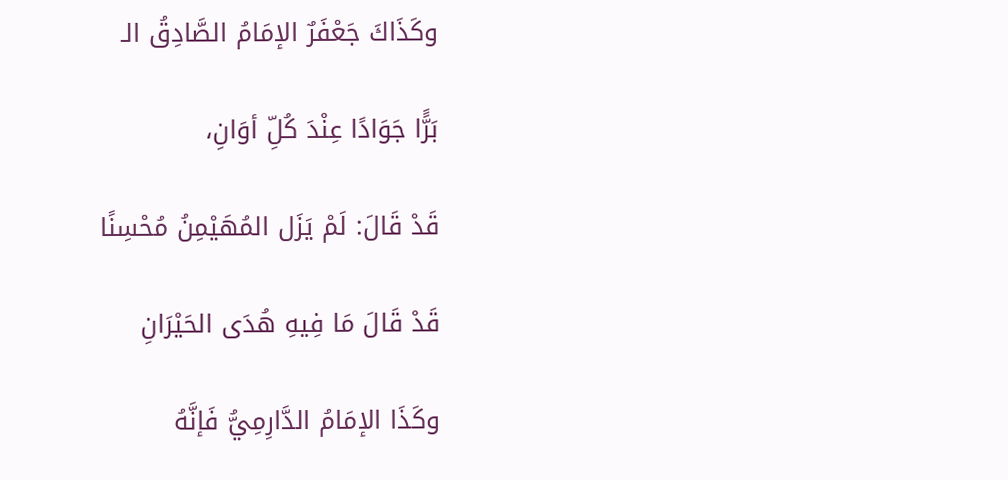وكَذَاكَ جَعْفَرٌ الإمَامُ الصَّادِقُ الـ

بَرًَّا جَوَادًا عِنْدَ كُلِّ أوَانِ،

قَدْ قَالَ: لَمْ يَزَل المُهَيْمِنُ مُحْسِنًا

قَدْ قَالَ مَا فِيهِ هُدَى الحَيْرَانِ

وكَذَا الإمَامُ الدَّارِمِيُّ فَإنَّهُ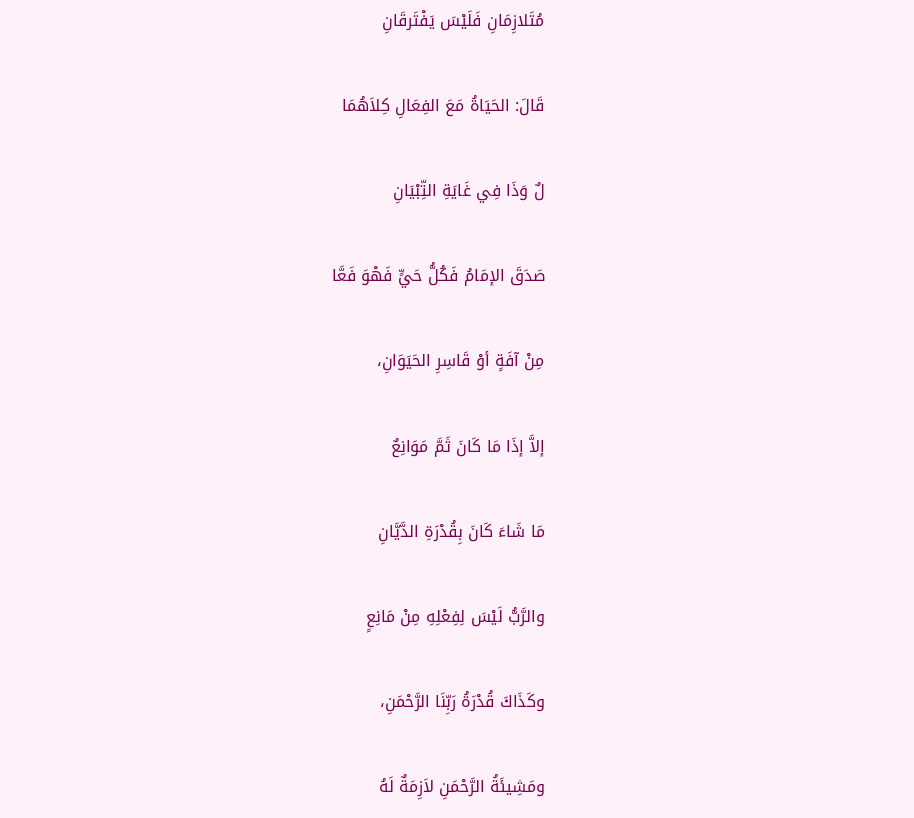مُتَلازِمَانِ فَلَيْسَ يَفْتَرقَانِ

قَالَ: الحَيَاةُ مَعَ الفِعَالِ كِلاَهُمَا

لٌ وَذَا فِي غَايَةِ التِّبْيَانِ

صَدَقَ الإمَامُ فَكُلُّ حَيٍّ فَهْوَ فَعَّا

مِنْ آفَةٍ أوْ قَاسِرِ الحَيَوَانِ،

إلاَّ إذَا مَا كَانَ ثَمَّ مَوَانِعٌ

مَا شَاءَ كَانَ بِقُدْرَةِ الدَّيَّانِ

والرَّبُّ لَيْسَ لِفِعْلِهِ مِنْ مَانِعٍ

وكَذَاكَ قُدْرَةُ رَبِّنَا الرَّحْمَنِ،

ومَشِيئَةُ الرَّحْمَنِ لاَزِمَةٌ لَهُ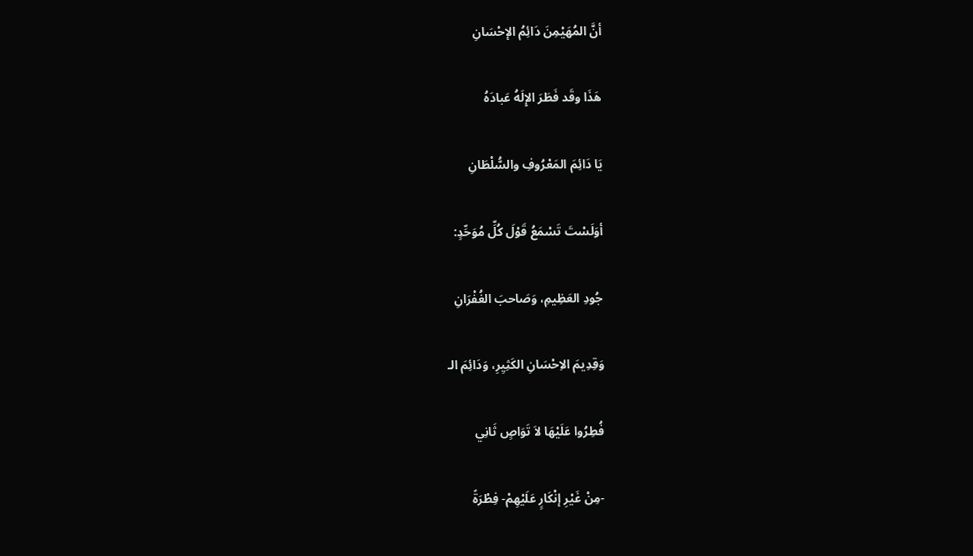أنَّ المُهَيْمِنَ دَائِمُ الإحْسَانِ

هَذَا وقَد فَطَرَ الإِلَهُ عَبادَهُ

يَا دَائِمَ المَعْرُوفِ والسُّلْطَانِ

أوَلَسْتَ تَسْمَعُ قَوْلَ كُلِّ مُوَحِّدٍ:

جُودِ العَظِيمِ، وَصَاحبَ الغُفْرَانِ

وَقِدِيمَ الاِحْسَانِ الكَثِيِرِ، وَدَائِمَ الـ

فُطِرُوا عَلَيْهَا لاَ تَوَاصٍ ثَانِي

-مِنْ غَيْرِ إنْكَارٍ عَلَيْهِمْ- فِطْرَةً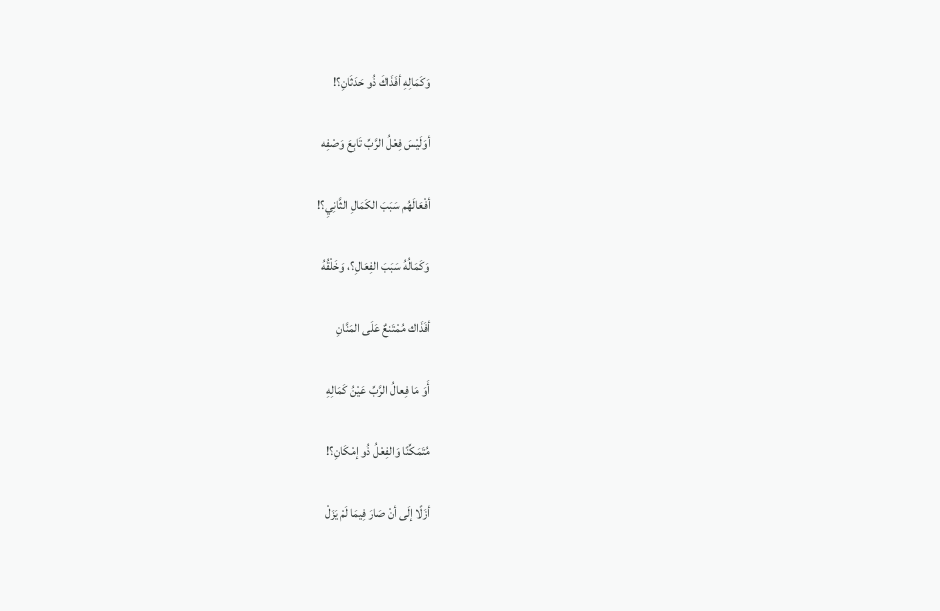وَكَمَالِهِ أفَذَاكَ ذُو حَدَثَانِ؟!

أوَلَيْسَ فِعْلُ الرَّبِّ تَابِعَ وَصْفِه

أفْعَالَهُم سَبَبَ الكَمَالِ الثَّانِيِ؟!

وَكَمَالُهُ سَبَبَ الفِعَالِ؟، وَخَلْقُهُ

أفَذَاك مُمْتَنعٌ عَلَى المَنَّانِ

أَوَ مَا فِعالُ الرَّبِّ عَيْنُ كَمَالِهِ

مُتَمَكِّنًا وَالفِعْلُ ذُو إمْكَانِ؟!

أزَلًا إلَى أنْ صَارَ فِيمَا لَمْ يَزَلْ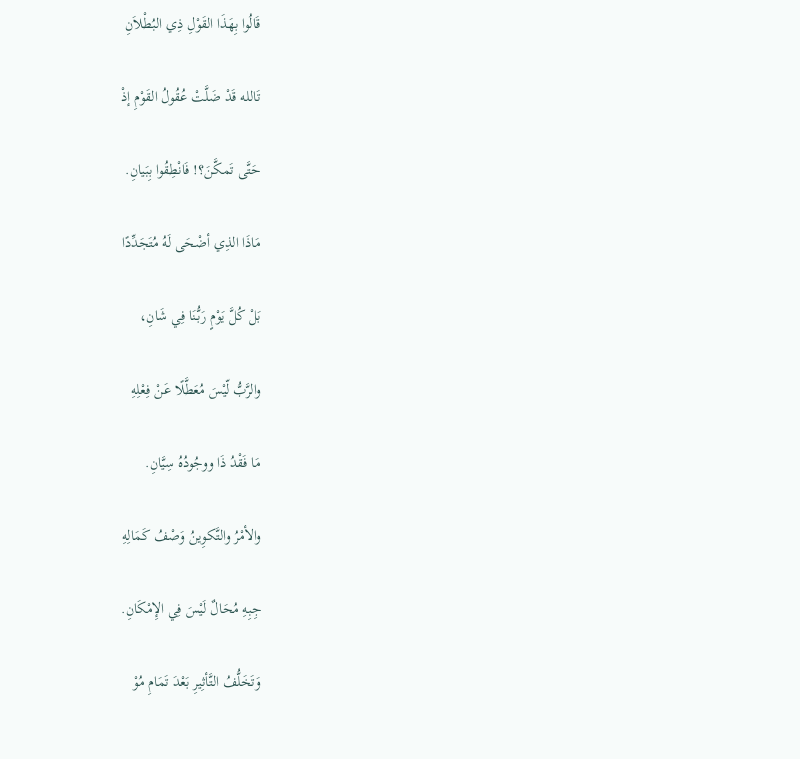قَالُوا بِهَذَا القَوْلِ ذِي البُطْلاَنِ

تَالله قَدْ ضَلَّتْ عُقُولُ القَوْمِ إذْ

حَتَّى تَمكَّنَ؟! فَانْطِقُوا بِبَيانِ.

مَاذَا الذِي أضْحَى لَهُ مُتَجَدِّدًا

بَلْ كُلَّ يَوْمٍ رَبُّنَا فِي شَانِ،

والرَّبُّ لّيْسَ مُعَطَّلًا عَنْ فِعْلِهِ

مَا فَقْدُ ذَا ووجُودُهُ سِيَّانِ.

والأمْرُ والتَّكوِينُ وَصْفُ كَمَالِهِ

جِبِهِ مُحَالٌ لَيْسَ فِي الإِمْكَانِ.

وَتَخَلُّفُ التَّأثِيرِ بَعْدَ تَمَامِ مُوْ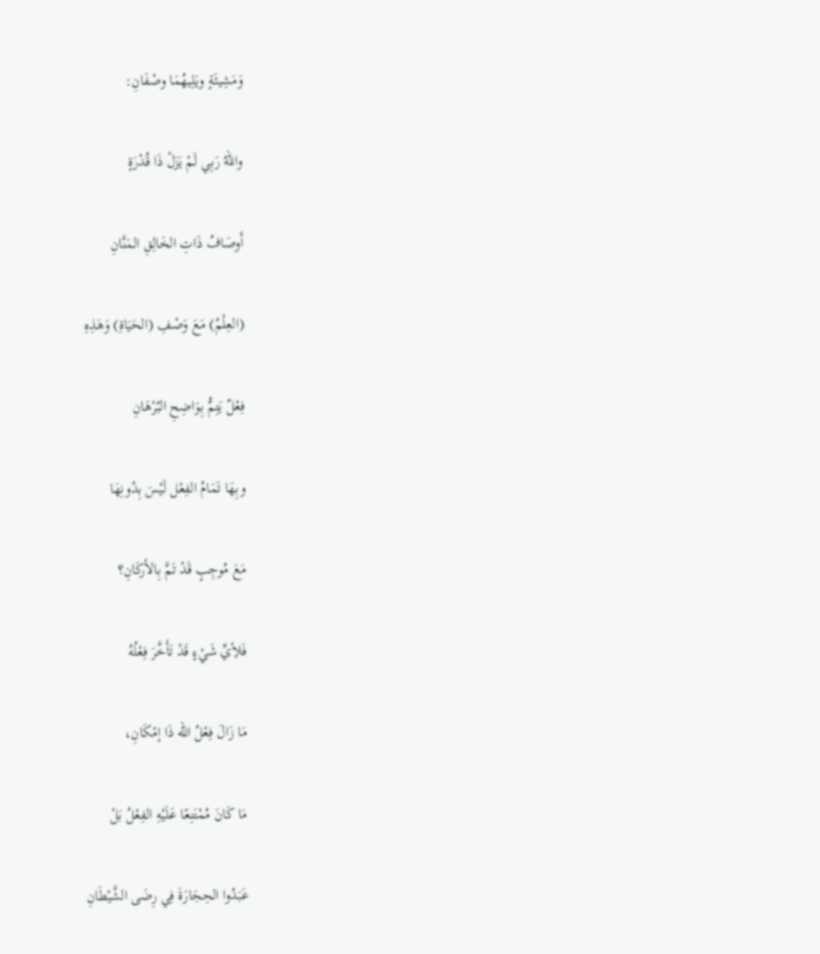وَمَشِيئَةٍ ويَلِيهُمَا وصْفَانِ:

واللهُ رَبِي لَمْ يَزَلْ ذَا قُدْرَةٍ

أَوصَافُ ذَاتِ الخَالِقِ المَنَّانِ

(العِلْمُ) مَعَ وَصْفِ (الحَيَاةِ) وَهَذِهِ

فِعْلٌ يَتِمُّ بِوَاضِحِ البُرْهَانِ

وبِهَا تَمَامُ الفِعْل لَيْسَ بِدُونِهَا

مَعَ مُوجِبٍ قَدْ تَمَّ بِالأركَانِ؟

فَلأِيِّ شَيْءٍ قَدْ تَأَخَّرَ فِعْلُهُ

مَا زَالَ فِعْلُ الله ذَا إمْكَانِ،

مَا كَانَ مُمْتَنِعًا عَلَيْهِ الفِعْلُ بَلْ

عَبَدُوا الحِجَارَةَ فِي رِضَى الشَّيْطَانِ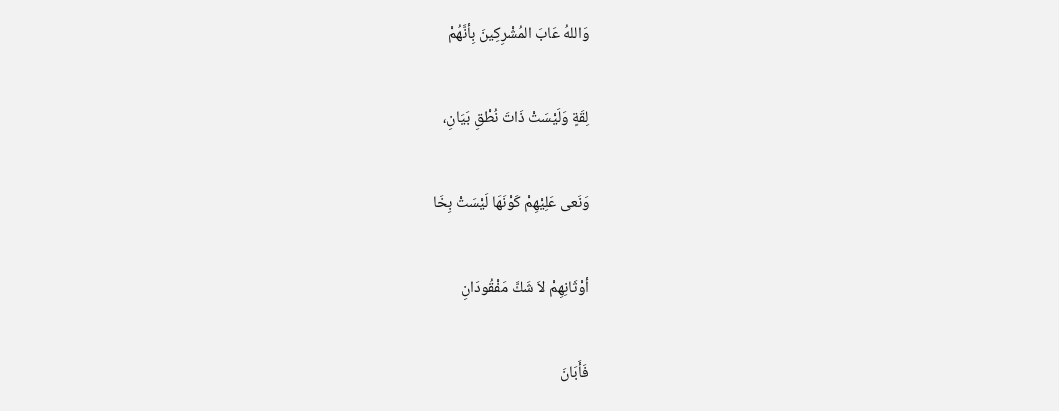وَاللهُ عَابَ المُشْرِكِينَ بِأنَّهُمْ

لِقَةٍ وَلَيْسَتْ ذَاتَ نُطْقِ بَيَانِ،

وَنَعى عَلِيْهِمْ كَوْنَهَا لَيْسَتْ بِخَا

أوْثَانِهِمْ لاَ شَكَّ مَفْقُودَانِ

فَأَبَانَ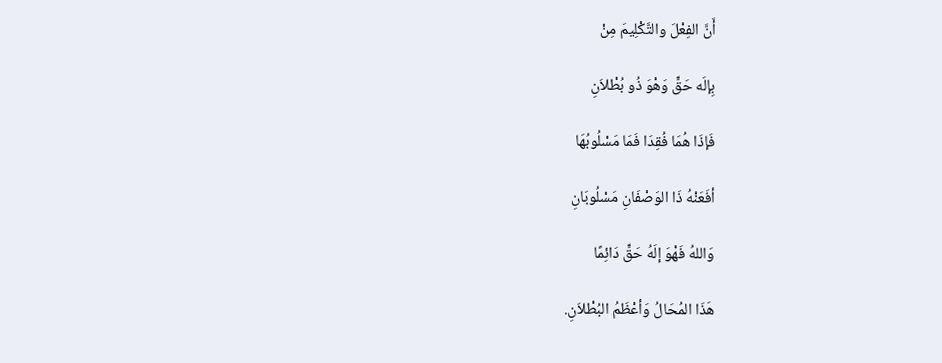أَنَّ الفِعْلَ والتَّكْلِيمَ مِنْ

بِإلَه حَقٍّ وَهْوَ ذُو بُطْلاَنِ

فَإذَا هُمَا فُقِدَا فَمَا مَسْلُوبُهَا

أفَعَنْهُ ذَا الوَصْفَانِ مَسْلُوبَانِ

وَاللهُ فَهْوَ إلَهُ حَقٍّ دَائِمًا

هَذَا المُحَالُ وَأعْظَمُ البُطْلاَنِ.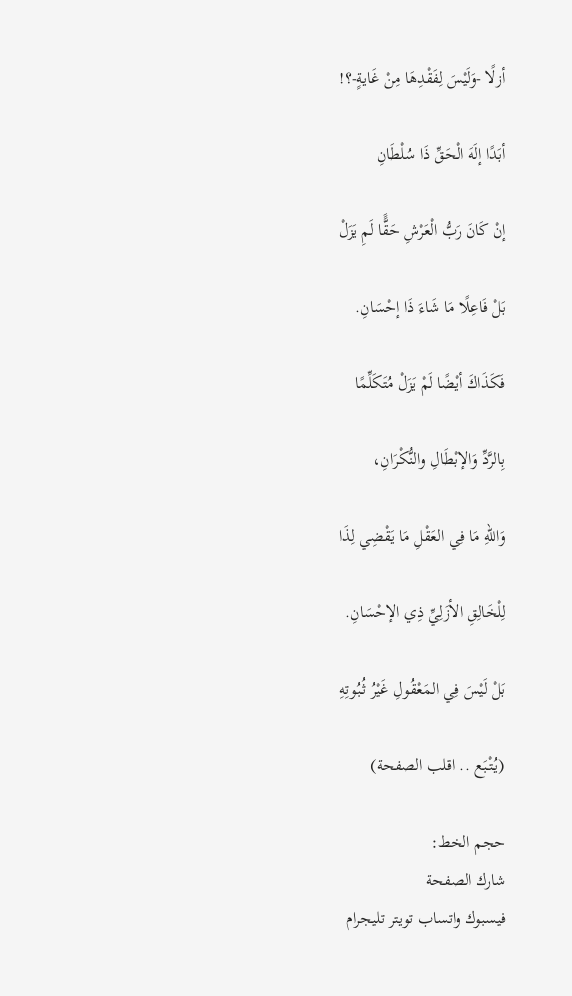أزلًا -وَلَيْسَ لِفَقْدِهَا مِنْ غَايةٍ-؟!

أبَدًا إلَهَ الْحَقِّ ذَا سُلْطَانِ

إنْ كَانَ رَبُّ الْعَرْشِ حَقًَّا لَمِ يَزَلْ

بَلْ فَاعِلًا مَا شَاءَ ذَا إحْسَانِ.

فَكَذَاكَ أيْضًا لَمْ يَزَلْ مُتَكَلِّمًا

بِالرَّدِّ وَالإبْطَالِ والنُّكْرَانِ،

وَاللهِ مَا فِي العَقْلِ مَا يَقْضِي لِذَا

لِلْخَالِقِ الأزَلِيِّ ذِي الإحْسَانِ.

بَلْ لَيْسَ فِي المَعْقُولِ غَيْرُ ثُبُوتِهِ

(يُتْبَع .. اقلب الصفحة)

حجم الخط:
شارك الصفحة
فيسبوك واتساب تويتر تليجرام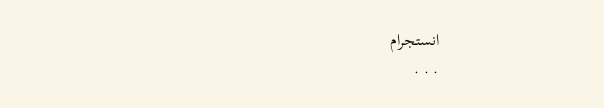انستجرام
. . .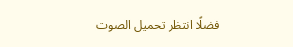فضلًا انتظر تحميل الصوت